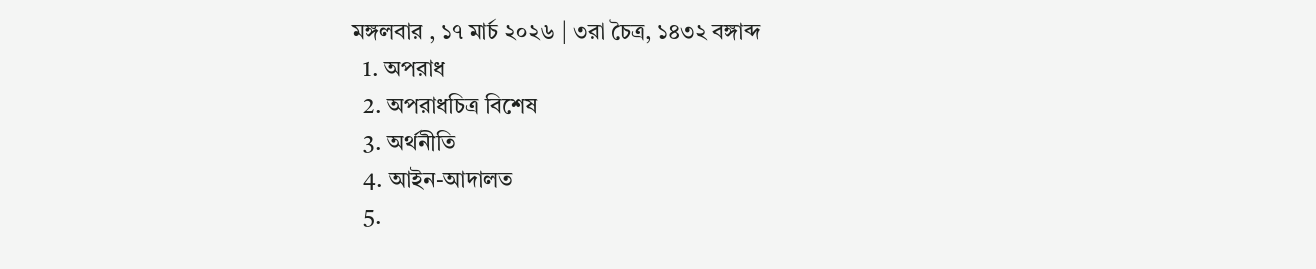মঙ্গলবার , ১৭ মার্চ ২০২৬ | ৩রা চৈত্র, ১৪৩২ বঙ্গাব্দ
  1. অপরাধ
  2. অপরাধচিত্র বিশেষ
  3. অর্থনীতি
  4. আইন-আদালত
  5.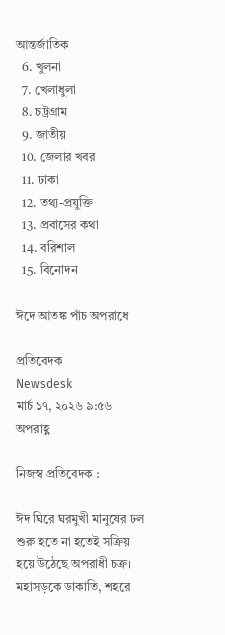আন্তর্জাতিক
  6. খুলনা
  7. খেলাধুলা
  8. চট্রগ্রাম
  9. জাতীয়
  10. জেলার খবর
  11. ঢাকা
  12. তথ্য-প্রযুক্তি
  13. প্রবাসের কথা
  14. বরিশাল
  15. বিনোদন

ঈদে আতঙ্ক পাঁচ অপরাধে

প্রতিবেদক
Newsdesk
মার্চ ১৭, ২০২৬ ৯:৫৬ অপরাহ্ণ

নিজস্ব প্রতিবেদক :

ঈদ ঘিরে ঘরমুখী মানুষের ঢল শুরু হতে না হতেই সক্রিয় হয়ে উঠেছে অপরাধী চক্র। মহাসড়কে ডাকাতি, শহরে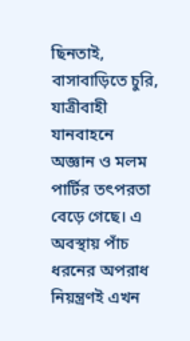ছিনতাই, বাসাবাড়িতে চুরি, যাত্রীবাহী যানবাহনে অজ্ঞান ও মলম পার্টির তৎপরতা বেড়ে গেছে। এ অবস্থায় পাঁচ ধরনের অপরাধ নিয়ন্ত্রণই এখন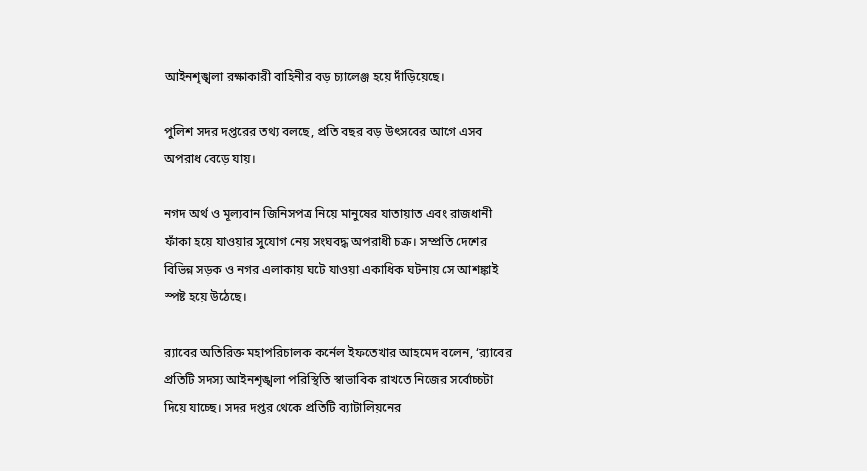আইনশৃঙ্খলা রক্ষাকারী বাহিনীর বড় চ্যালেঞ্জ হয়ে দাঁড়িয়েছে।

পুলিশ সদর দপ্তরের তথ্য বলছে, প্রতি বছর বড় উৎসবের আগে এসব অপরাধ বেড়ে যায়।

নগদ অর্থ ও মূল্যবান জিনিসপত্র নিয়ে মানুষের যাতায়াত এবং রাজধানী ফাঁকা হয়ে যাওয়ার সুযোগ নেয় সংঘবদ্ধ অপরাধী চক্র। সম্প্রতি দেশের বিভিন্ন সড়ক ও নগর এলাকায় ঘটে যাওয়া একাধিক ঘটনায় সে আশঙ্কাই স্পষ্ট হয়ে উঠেছে।

র‌্যাবের অতিরিক্ত মহাপরিচালক কর্নেল ইফতেখার আহমেদ বলেন, ‘র‌্যাবের প্রতিটি সদস্য আইনশৃঙ্খলা পরিস্থিতি স্বাভাবিক রাখতে নিজের সর্বোচ্চটা দিয়ে যাচ্ছে। সদর দপ্তর থেকে প্রতিটি ব্যাটালিয়নের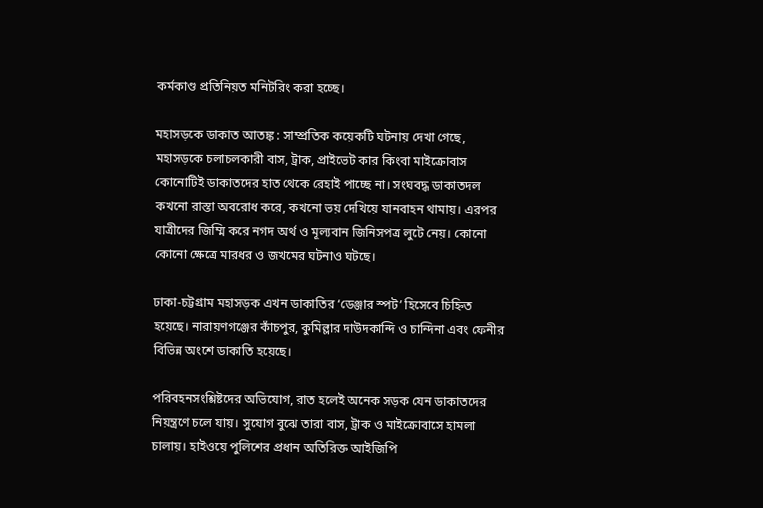কর্মকাণ্ড প্রতিনিয়ত মনিটরিং করা হচ্ছে।

মহাসড়কে ডাকাত আতঙ্ক : সাম্প্রতিক কয়েকটি ঘটনায় দেখা গেছে, মহাসড়কে চলাচলকারী বাস, ট্রাক, প্রাইভেট কার কিংবা মাইক্রোবাস কোনোটিই ডাকাতদের হাত থেকে রেহাই পাচ্ছে না। সংঘবদ্ধ ডাকাতদল কখনো রাস্তা অবরোধ করে, কখনো ভয় দেখিয়ে যানবাহন থামায়। এরপর যাত্রীদের জিম্মি করে নগদ অর্থ ও মূল্যবান জিনিসপত্র লুটে নেয়। কোনো কোনো ক্ষেত্রে মারধর ও জখমের ঘটনাও ঘটছে।

ঢাকা-চট্টগ্রাম মহাসড়ক এখন ডাকাতির ‘ডেঞ্জার স্পট’ হিসেবে চিহ্নিত হয়েছে। নারায়ণগঞ্জের কাঁচপুর, কুমিল্লার দাউদকান্দি ও চান্দিনা এবং ফেনীর বিভিন্ন অংশে ডাকাতি হয়েছে।

পরিবহনসংশ্লিষ্টদের অভিযোগ, রাত হলেই অনেক সড়ক যেন ডাকাতদের নিয়ন্ত্রণে চলে যায়। সুযোগ বুঝে তারা বাস, ট্রাক ও মাইক্রোবাসে হামলা চালায়। হাইওয়ে পুলিশের প্রধান অতিরিক্ত আইজিপি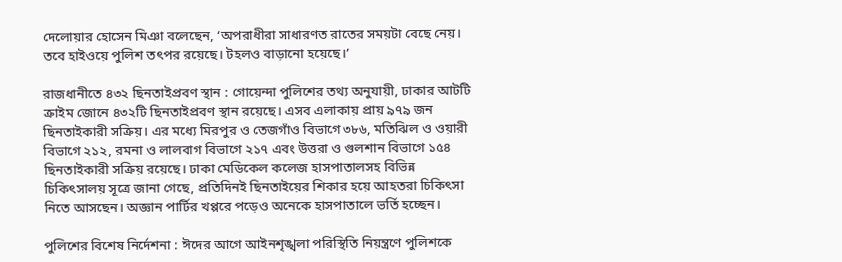দেলোয়ার হোসেন মিঞা বলেছেন, ‘অপরাধীরা সাধারণত রাতের সময়টা বেছে নেয়। তবে হাইওয়ে পুলিশ তৎপর রয়েছে। টহলও বাড়ানো হয়েছে।’

রাজধানীতে ৪৩২ ছিনতাইপ্রবণ স্থান : গোয়েন্দা পুলিশের তথ্য অনুযায়ী, ঢাকার আটটি ক্রাইম জোনে ৪৩২টি ছিনতাইপ্রবণ স্থান রয়েছে। এসব এলাকায় প্রায় ৯৭৯ জন ছিনতাইকারী সক্রিয়। এর মধ্যে মিরপুর ও তেজগাঁও বিভাগে ৩৮৬, মতিঝিল ও ওয়ারী বিভাগে ২১২, রমনা ও লালবাগ বিভাগে ২১৭ এবং উত্তরা ও গুলশান বিভাগে ১৫৪ ছিনতাইকারী সক্রিয় রয়েছে। ঢাকা মেডিকেল কলেজ হাসপাতালসহ বিভিন্ন চিকিৎসালয় সূত্রে জানা গেছে, প্রতিদিনই ছিনতাইয়ের শিকার হয়ে আহতরা চিকিৎসা নিতে আসছেন। অজ্ঞান পার্টির খপ্পরে পড়েও অনেকে হাসপাতালে ভর্তি হচ্ছেন।

পুলিশের বিশেষ নির্দেশনা : ঈদের আগে আইনশৃঙ্খলা পরিস্থিতি নিয়ন্ত্রণে পুলিশকে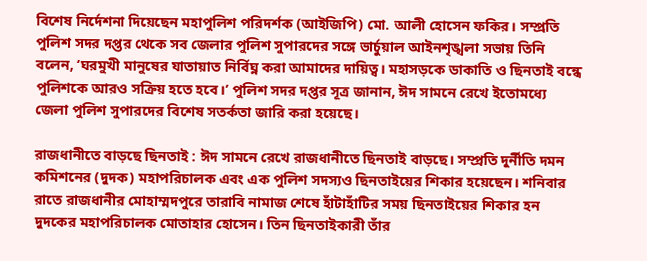বিশেষ নির্দেশনা দিয়েছেন মহাপুলিশ পরিদর্শক (আইজিপি) মো. আলী হোসেন ফকির। সম্প্রতি পুলিশ সদর দপ্তর থেকে সব জেলার পুলিশ সুপারদের সঙ্গে ভার্চুয়াল আইনশৃঙ্খলা সভায় তিনি বলেন, ‘ঘরমুখী মানুষের যাতায়াত নির্বিঘ্ন করা আমাদের দায়িত্ব। মহাসড়কে ডাকাতি ও ছিনতাই বন্ধে পুলিশকে আরও সক্রিয় হতে হবে।’ পুলিশ সদর দপ্তর সূত্র জানান, ঈদ সামনে রেখে ইতোমধ্যে জেলা পুলিশ সুপারদের বিশেষ সতর্কতা জারি করা হয়েছে।

রাজধানীতে বাড়ছে ছিনতাই : ঈদ সামনে রেখে রাজধানীতে ছিনতাই বাড়ছে। সম্প্রতি দুর্নীতি দমন কমিশনের (দুদক) মহাপরিচালক এবং এক পুলিশ সদস্যও ছিনতাইয়ের শিকার হয়েছেন। শনিবার রাতে রাজধানীর মোহাম্মদপুরে তারাবি নামাজ শেষে হাঁটাহাঁটির সময় ছিনতাইয়ের শিকার হন দুদকের মহাপরিচালক মোতাহার হোসেন। তিন ছিনতাইকারী তাঁর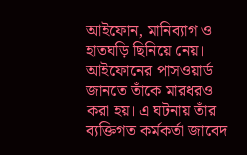আইফোন, মানিব্যাগ ও হাতঘড়ি ছিনিয়ে নেয়। আইফোনের পাসওয়ার্ড জানতে তাঁকে মারধরও করা হয়। এ ঘটনায় তাঁর ব্যক্তিগত কর্মকর্তা জাবেদ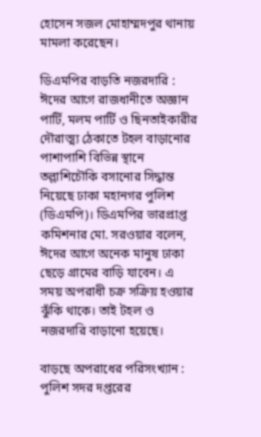হোসেন সজল মোহাম্মদপুর থানায় মামলা করেছেন।

ডিএমপির বাড়তি নজরদারি : ঈদের আগে রাজধানীতে অজ্ঞান পার্টি, মলম পার্টি ও ছিনতাইকারীর দৌরাত্ম্য ঠেকাতে টহল বাড়ানোর পাশাপাশি বিভিন্ন স্থানে তল্লাশিচৌকি বসানোর সিদ্ধান্ত নিয়েছে ঢাকা মহানগর পুলিশ (ডিএমপি)। ডিএমপির ভারপ্রাপ্ত কমিশনার মো. সরওয়ার বলেন, ঈদের আগে অনেক মানুষ ঢাকা ছেড়ে গ্রামের বাড়ি যাবেন। এ সময় অপরাধী চক্র সক্রিয় হওয়ার ঝুঁকি থাকে। তাই টহল ও নজরদারি বাড়ানো হয়েছে।

বাড়ছে অপরাধের পরিসংখ্যান : পুলিশ সদর দপ্তরের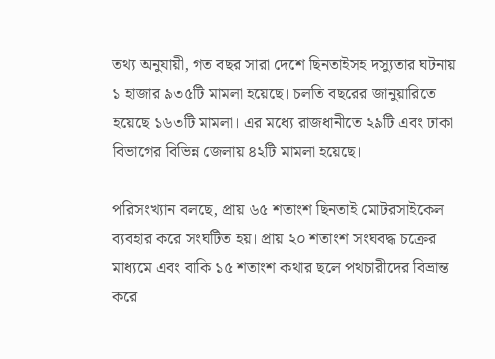তথ্য অনুযায়ী, গত বছর সারা দেশে ছিনতাইসহ দস্যুতার ঘটনায় ১ হাজার ৯৩৫টি মামলা হয়েছে। চলতি বছরের জানুয়ারিতে হয়েছে ১৬৩টি মামলা। এর মধ্যে রাজধানীতে ২৯টি এবং ঢাকা বিভাগের বিভিন্ন জেলায় ৪২টি মামলা হয়েছে।

পরিসংখ্যান বলছে, প্রায় ৬৫ শতাংশ ছিনতাই মোটরসাইকেল ব্যবহার করে সংঘটিত হয়। প্রায় ২০ শতাংশ সংঘবদ্ধ চক্রের মাধ্যমে এবং বাকি ১৫ শতাংশ কথার ছলে পথচারীদের বিভ্রান্ত করে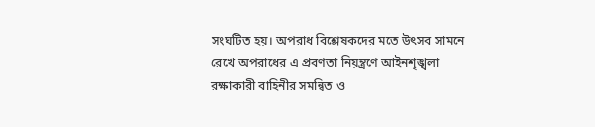সংঘটিত হয়। অপরাধ বিশ্লেষকদের মতে উৎসব সামনে রেখে অপরাধের এ প্রবণতা নিয়ন্ত্রণে আইনশৃঙ্খলা রক্ষাকারী বাহিনীর সমন্বিত ও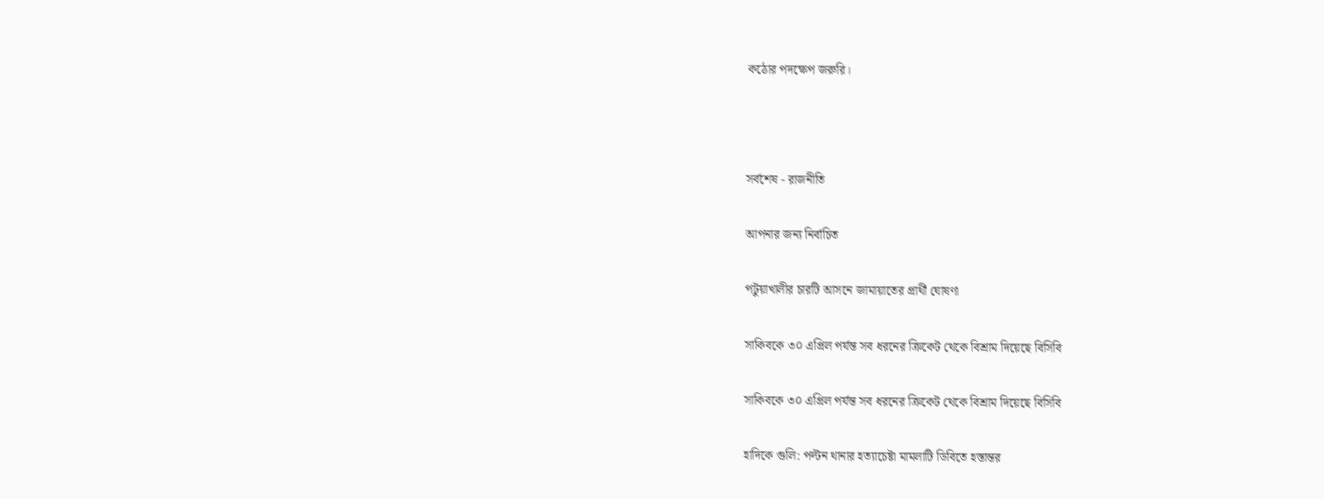কঠোর পদক্ষেপ জরুরি।



সর্বশেষ - রাজনীতি

আপনার জন্য নির্বাচিত

পটুয়াখালীর চারটি আসনে জামায়াতের প্রার্থী ঘোষণা

সাকিবকে ৩০ এপ্রিল পর্যন্ত সব ধরনের ক্রিকেট থেকে বিশ্রাম দিয়েছে বিসিবি

সাকিবকে ৩০ এপ্রিল পর্যন্ত সব ধরনের ক্রিকেট থেকে বিশ্রাম দিয়েছে বিসিবি

হাদিকে গুলি: পল্টন থানার হত্যাচেষ্টা মামলাটি ডিবিতে হস্তান্তর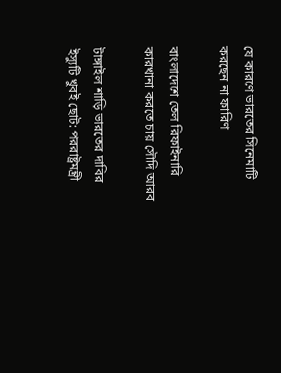যে কারণে ভারতের সিনেমাটি করছেন না ফারিণ

বাংলাদেশে তেল রিফাইনারি কারখানা করতে চায় সৌদি আরব

টাঙ্গাইল শাড়ি ভারতের দাবির ইস্যুটি খুবই ছোট: পররাষ্ট্রমন্ত্রী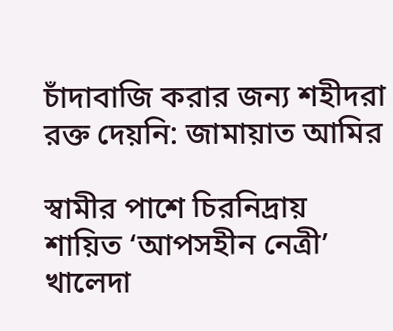চাঁদাবাজি করার জন্য শহীদরা রক্ত দেয়নি: জামায়াত আমির

স্বামীর পাশে চিরনিদ্রায় শায়িত ‘আপসহীন নেত্রী’ খালেদা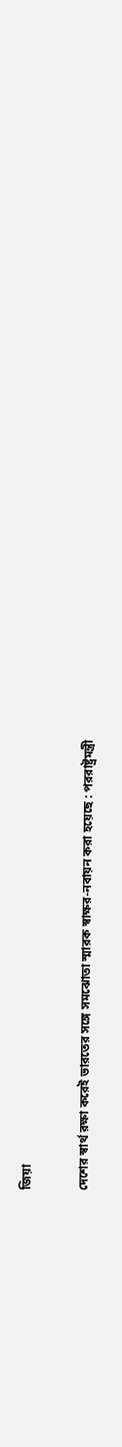জিয়া

দেশের স্বার্থ রক্ষা করেই ভারতের সঙ্গে সমঝোতা স্মারক স্বাক্ষর-নবায়ন করা হয়েছে : পররাষ্ট্রমন্ত্রী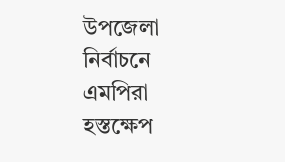উপজেলা নির্বাচনে এমপিরা হস্তক্ষেপ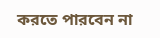করতে পারবেন না